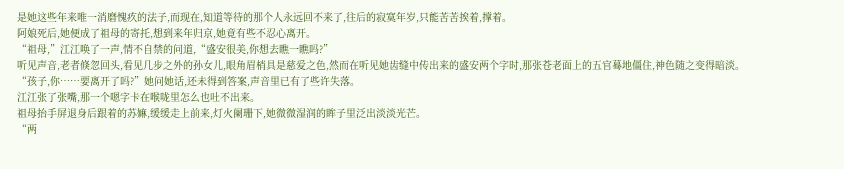是她这些年来唯一消磨愧疚的法子,而现在,知道等待的那个人永远回不来了,往后的寂寞年岁,只能苦苦挨着,撑着。
阿娘死后,她便成了祖母的寄托,想到来年归京,她竟有些不忍心离开。
“祖母,”江江唤了一声,情不自禁的问道,“盛安很美,你想去瞧一瞧吗?”
听见声音,老者倏忽回头,看见几步之外的孙女儿,眼角眉梢具是慈爱之色,然而在听见她齿缝中传出来的盛安两个字时,那张苍老面上的五官蓦地僵住,神色随之变得暗淡。
“孩子,你……要离开了吗?”她问她话,还未得到答案,声音里已有了些许失落。
江江张了张嘴,那一个嗯字卡在喉咙里怎么也吐不出来。
祖母抬手屏退身后跟着的苏嫲,缓缓走上前来,灯火阑珊下,她微微湿润的眸子里泛出淡淡光芒。
“两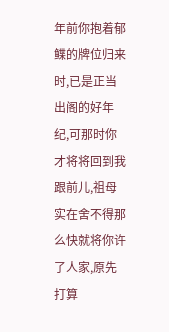年前你抱着郁鲽的牌位归来时,已是正当出阁的好年纪,可那时你才将将回到我跟前儿,祖母实在舍不得那么快就将你许了人家,原先打算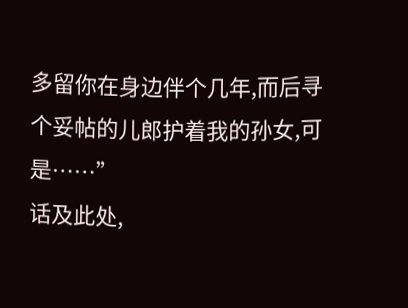多留你在身边伴个几年,而后寻个妥帖的儿郎护着我的孙女,可是……”
话及此处,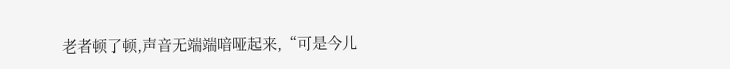老者顿了顿,声音无端端喑哑起来,“可是今儿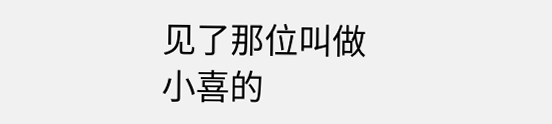见了那位叫做小喜的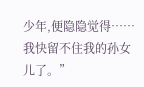少年,便隐隐觉得……我快留不住我的孙女儿了。”